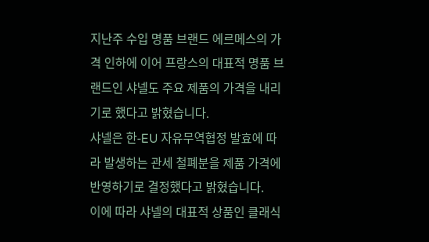지난주 수입 명품 브랜드 에르메스의 가격 인하에 이어 프랑스의 대표적 명품 브랜드인 샤넬도 주요 제품의 가격을 내리기로 했다고 밝혔습니다.
샤넬은 한-EU 자유무역협정 발효에 따라 발생하는 관세 철폐분을 제품 가격에 반영하기로 결정했다고 밝혔습니다.
이에 따라 샤넬의 대표적 상품인 클래식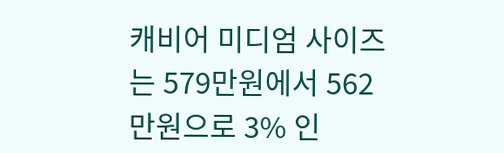캐비어 미디엄 사이즈는 579만원에서 562만원으로 3% 인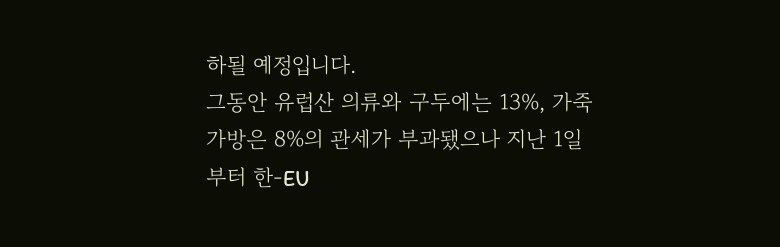하될 예정입니다.
그동안 유럽산 의류와 구두에는 13%, 가죽가방은 8%의 관세가 부과됐으나 지난 1일부터 한-EU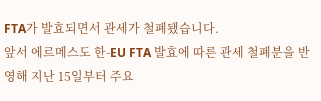FTA가 발효되면서 관세가 철폐됐습니다.
앞서 에르메스도 한-EU FTA 발효에 따른 관세 철폐분을 반영해 지난 15일부터 주요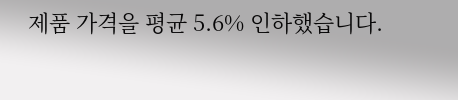제품 가격을 평균 5.6% 인하했습니다.